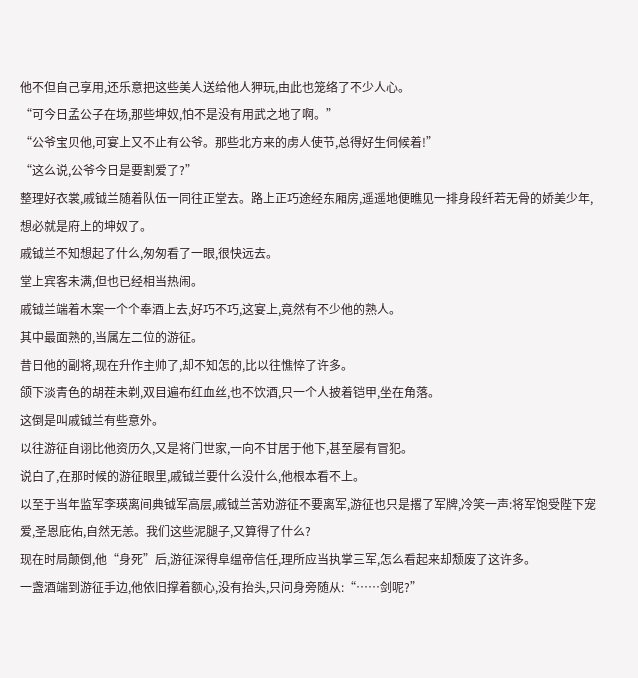他不但自己享用,还乐意把这些美人送给他人狎玩,由此也笼络了不少人心。
“可今日孟公子在场,那些坤奴,怕不是没有用武之地了啊。”
“公爷宝贝他,可宴上又不止有公爷。那些北方来的虏人使节,总得好生伺候着!”
“这么说,公爷今日是要割爱了?”
整理好衣裳,戚钺兰随着队伍一同往正堂去。路上正巧途经东厢房,遥遥地便瞧见一排身段纤若无骨的娇美少年,想必就是府上的坤奴了。
戚钺兰不知想起了什么,匆匆看了一眼,很快远去。
堂上宾客未满,但也已经相当热闹。
戚钺兰端着木案一个个奉酒上去,好巧不巧,这宴上,竟然有不少他的熟人。
其中最面熟的,当属左二位的游征。
昔日他的副将,现在升作主帅了,却不知怎的,比以往憔悴了许多。
颌下淡青色的胡茬未剃,双目遍布红血丝,也不饮酒,只一个人披着铠甲,坐在角落。
这倒是叫戚钺兰有些意外。
以往游征自诩比他资历久,又是将门世家,一向不甘居于他下,甚至屡有冒犯。
说白了,在那时候的游征眼里,戚钺兰要什么没什么,他根本看不上。
以至于当年监军李瑛离间典钺军高层,戚钺兰苦劝游征不要离军,游征也只是撂了军牌,冷笑一声:将军饱受陛下宠爱,圣恩庇佑,自然无恙。我们这些泥腿子,又算得了什么?
现在时局颠倒,他“身死”后,游征深得阜缊帝信任,理所应当执掌三军,怎么看起来却颓废了这许多。
一盏酒端到游征手边,他依旧撑着额心,没有抬头,只问身旁随从:“……剑呢?”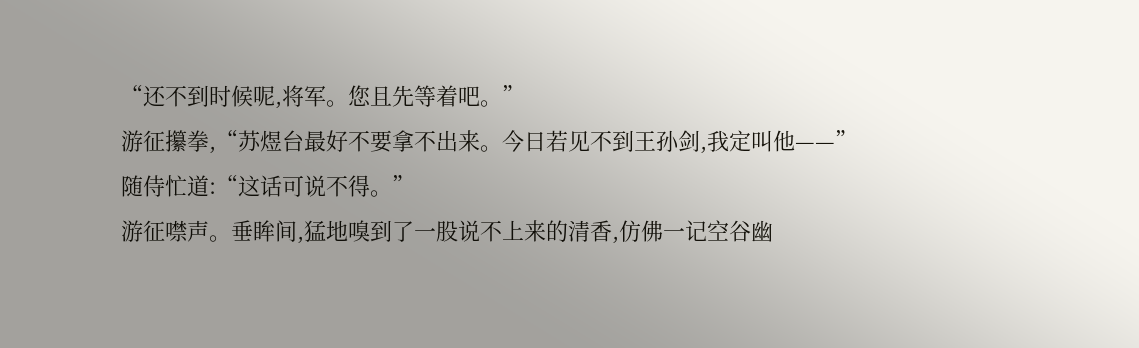“还不到时候呢,将军。您且先等着吧。”
游征攥拳,“苏煜台最好不要拿不出来。今日若见不到王孙剑,我定叫他——”
随侍忙道:“这话可说不得。”
游征噤声。垂眸间,猛地嗅到了一股说不上来的清香,仿佛一记空谷幽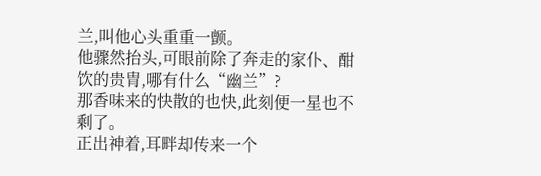兰,叫他心头重重一颤。
他骤然抬头,可眼前除了奔走的家仆、酣饮的贵胄,哪有什么“幽兰”?
那香味来的快散的也快,此刻便一星也不剩了。
正出神着,耳畔却传来一个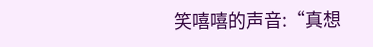笑嘻嘻的声音:“真想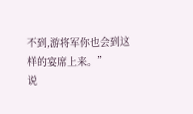不到,游将军你也会到这样的宴席上来。”
说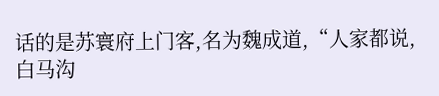话的是苏寰府上门客,名为魏成道,“人家都说,白马沟